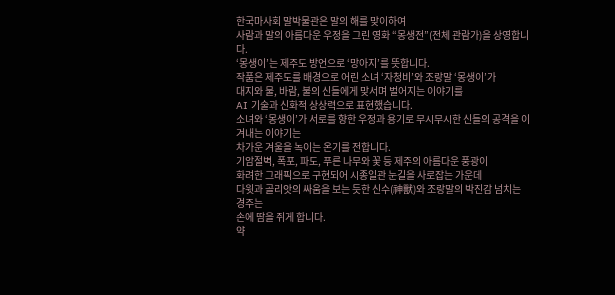한국마사회 말박물관은 말의 해를 맞이하여
사람과 말의 아름다운 우정을 그린 영화 “몽생전”(전체 관람가)을 상영합니다.
‘몽생이’는 제주도 방언으로 ‘망아지’를 뜻합니다.
작품은 제주도를 배경으로 어린 소녀 ‘자청비’와 조랑말 ‘몽생이’가
대지와 물, 바람, 불의 신들에게 맞서며 벌어지는 이야기를
AI 기술과 신화적 상상력으로 표현했습니다.
소녀와 ‘몽생이’가 서로를 향한 우정과 용기로 무시무시한 신들의 공격을 이겨내는 이야기는
차가운 겨울을 녹이는 온기를 전합니다.
기암절벽, 폭포, 파도, 푸른 나무와 꽃 등 제주의 아름다운 풍광이
화려한 그래픽으로 구현되어 시종일관 눈길을 사로잡는 가운데
다윗과 골리앗의 싸움을 보는 듯한 신수(神獸)와 조랑말의 박진감 넘치는 경주는
손에 땀을 쥐게 합니다.
약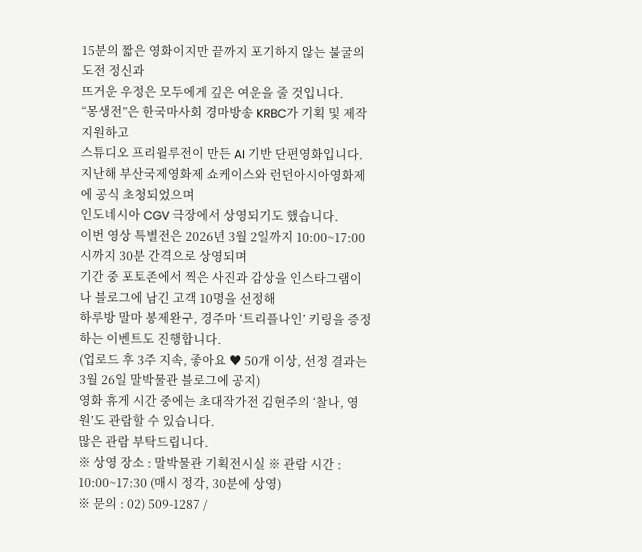15분의 짧은 영화이지만 끝까지 포기하지 않는 불굴의 도전 정신과
뜨거운 우정은 모두에게 깊은 여운을 줄 것입니다.
“몽생전”은 한국마사회 경마방송 KRBC가 기획 및 제작 지원하고
스튜디오 프리윌루전이 만든 AI 기반 단편영화입니다.
지난해 부산국제영화제 쇼케이스와 런던아시아영화제에 공식 초청되었으며
인도네시아 CGV 극장에서 상영되기도 했습니다.
이번 영상 특별전은 2026년 3월 2일까지 10:00~17:00시까지 30분 간격으로 상영되며
기간 중 포토존에서 찍은 사진과 감상을 인스타그램이나 블로그에 남긴 고객 10명을 선정해
하루방 말마 봉제완구, 경주마 ‘트리플나인’ 키링을 증정하는 이벤트도 진행합니다.
(업로드 후 3주 지속, 좋아요 ♥ 50개 이상, 선정 결과는 3월 26일 말박물관 블로그에 공지)
영화 휴게 시간 중에는 초대작가전 김현주의 ‘찰나, 영원’도 관람할 수 있습니다.
많은 관람 부탁드립니다.
※ 상영 장소 : 말박물관 기획전시실 ※ 관람 시간 : 10:00~17:30 (매시 정각, 30분에 상영)
※ 문의 : 02) 509-1287 /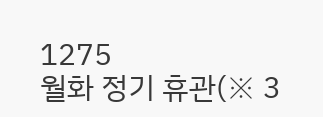1275
월화 정기 휴관(※ 3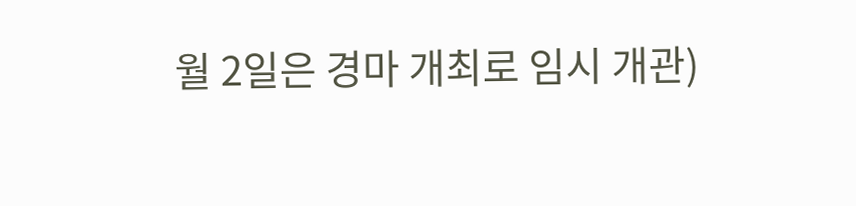월 2일은 경마 개최로 임시 개관)